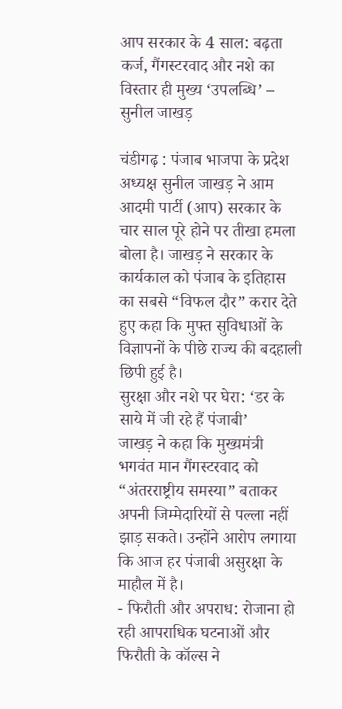आप सरकार के 4 साल: बढ़ता कर्ज, गैंगस्टरवाद और नशे का विस्तार ही मुख्य ‘उपलब्धि’ – सुनील जाखड़

चंडीगढ़ : पंजाब भाजपा के प्रदेश अध्यक्ष सुनील जाखड़ ने आम आदमी पार्टी (आप) सरकार के चार साल पूरे होने पर तीखा हमला बोला है। जाखड़ ने सरकार के कार्यकाल को पंजाब के इतिहास का सबसे “विफल दौर” करार देते हुए कहा कि मुफ्त सुविधाओं के विज्ञापनों के पीछे राज्य की बदहाली छिपी हुई है।
सुरक्षा और नशे पर घेरा: ‘डर के साये में जी रहे हैं पंजाबी’
जाखड़ ने कहा कि मुख्यमंत्री भगवंत मान गैंगस्टरवाद को “अंतरराष्ट्रीय समस्या” बताकर अपनी जिम्मेदारियों से पल्ला नहीं झाड़ सकते। उन्होंने आरोप लगाया कि आज हर पंजाबी असुरक्षा के माहौल में है।
- फिरौती और अपराध: रोजाना हो रही आपराधिक घटनाओं और फिरौती के कॉल्स ने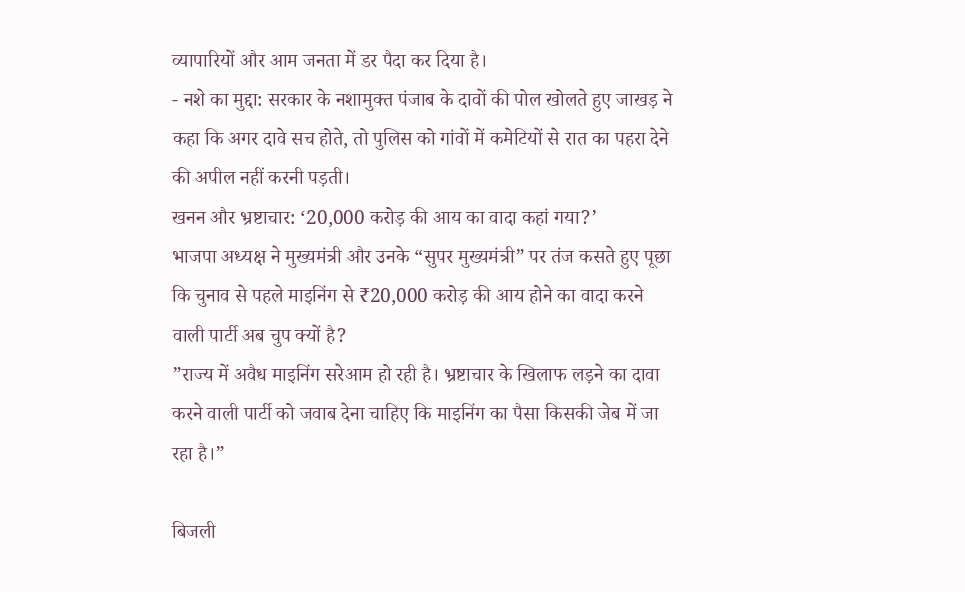व्यापारियों और आम जनता में डर पैदा कर दिया है।
- नशे का मुद्दा: सरकार के नशामुक्त पंजाब के दावों की पोल खोलते हुए जाखड़ ने कहा कि अगर दावे सच होते, तो पुलिस को गांवों में कमेटियों से रात का पहरा देने की अपील नहीं करनी पड़ती।
खनन और भ्रष्टाचार: ‘20,000 करोड़ की आय का वादा कहां गया?’
भाजपा अध्यक्ष ने मुख्यमंत्री और उनके “सुपर मुख्यमंत्री” पर तंज कसते हुए पूछा कि चुनाव से पहले माइनिंग से ₹20,000 करोड़ की आय होने का वादा करने वाली पार्टी अब चुप क्यों है?
”राज्य में अवैध माइनिंग सरेआम हो रही है। भ्रष्टाचार के खिलाफ लड़ने का दावा करने वाली पार्टी को जवाब देना चाहिए कि माइनिंग का पैसा किसकी जेब में जा रहा है।”

बिजली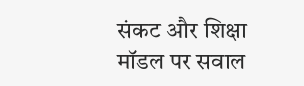संकट और शिक्षा मॉडल पर सवाल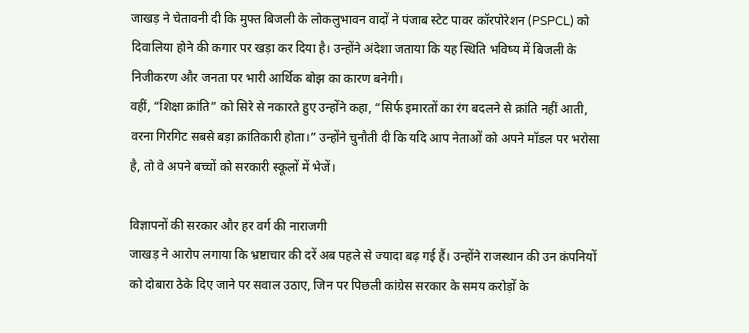जाखड़ ने चेतावनी दी कि मुफ्त बिजली के लोकलुभावन वादों ने पंजाब स्टेट पावर कॉरपोरेशन (PSPCL) को दिवालिया होने की कगार पर खड़ा कर दिया है। उन्होंने अंदेशा जताया कि यह स्थिति भविष्य में बिजली के निजीकरण और जनता पर भारी आर्थिक बोझ का कारण बनेगी।
वहीं, “शिक्षा क्रांति” को सिरे से नकारते हुए उन्होंने कहा, “सिर्फ इमारतों का रंग बदलने से क्रांति नहीं आती, वरना गिरगिट सबसे बड़ा क्रांतिकारी होता।” उन्होंने चुनौती दी कि यदि आप नेताओं को अपने मॉडल पर भरोसा है, तो वे अपने बच्चों को सरकारी स्कूलों में भेजें।

विज्ञापनों की सरकार और हर वर्ग की नाराजगी
जाखड़ ने आरोप लगाया कि भ्रष्टाचार की दरें अब पहले से ज्यादा बढ़ गई हैं। उन्होंने राजस्थान की उन कंपनियों को दोबारा ठेके दिए जाने पर सवाल उठाए, जिन पर पिछली कांग्रेस सरकार के समय करोड़ों के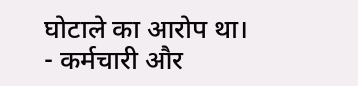घोटाले का आरोप था।
- कर्मचारी और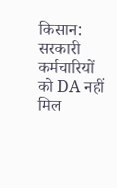किसान: सरकारी कर्मचारियों को DA नहीं मिल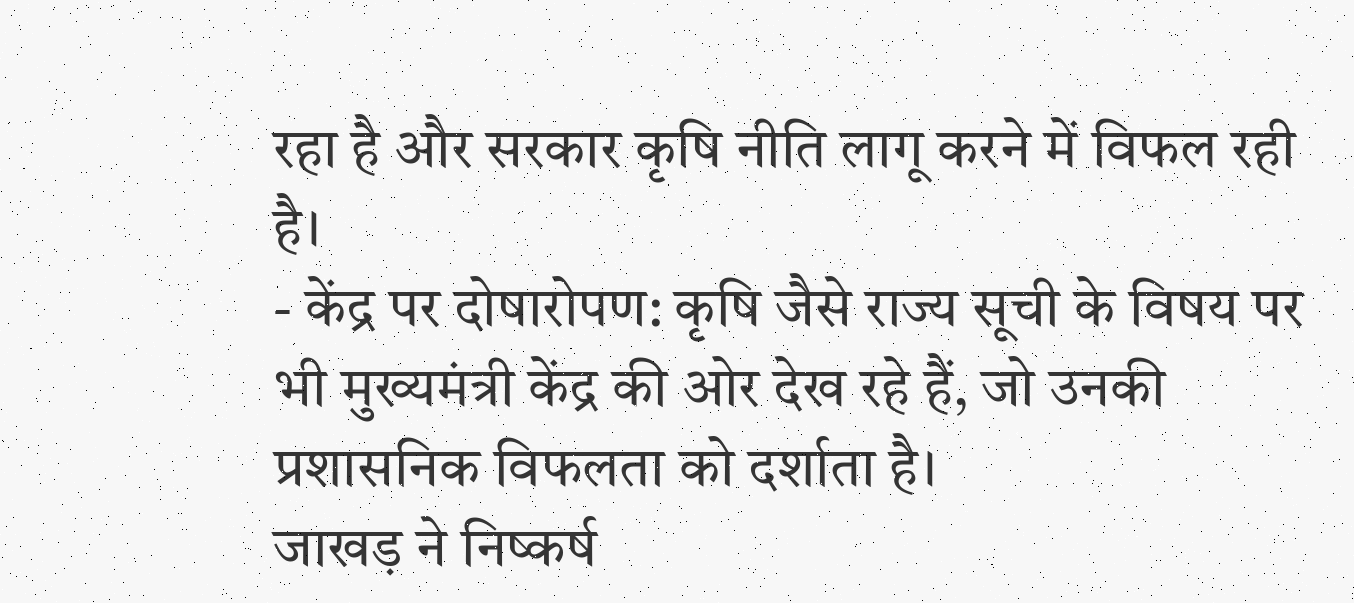रहा है और सरकार कृषि नीति लागू करने में विफल रही है।
- केंद्र पर दोषारोपण: कृषि जैसे राज्य सूची के विषय पर भी मुख्यमंत्री केंद्र की ओर देख रहे हैं, जो उनकी प्रशासनिक विफलता को दर्शाता है।
जाखड़ ने निष्कर्ष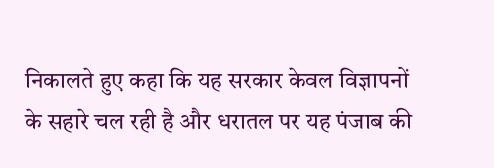निकालते हुए कहा कि यह सरकार केवल विज्ञापनों के सहारे चल रही है और धरातल पर यह पंजाब की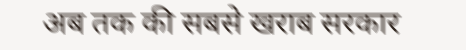अब तक की सबसे खराब सरकार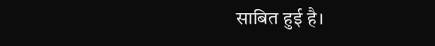साबित हुई है।